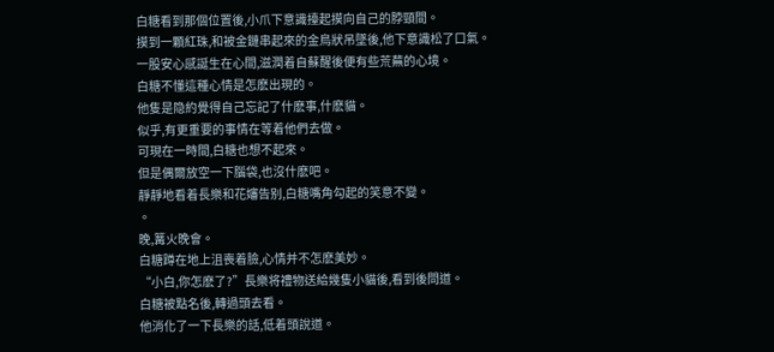白糖看到那個位置後,小爪下意識擡起摸向自己的脖頸間。
摸到一顆紅珠,和被金鏈串起來的金鳥狀吊墜後,他下意識松了口氣。
一股安心感誕生在心間,滋潤着自蘇醒後便有些荒蕪的心境。
白糖不懂這種心情是怎麽出現的。
他隻是隐約覺得自己忘記了什麽事,什麽貓。
似乎,有更重要的事情在等着他們去做。
可現在一時間,白糖也想不起來。
但是偶爾放空一下腦袋,也沒什麽吧。
靜靜地看着長樂和花嬸告别,白糖嘴角勾起的笑意不變。
。
晚,篝火晚會。
白糖蹲在地上沮喪着臉,心情并不怎麽美妙。
“小白,你怎麽了?”長樂将禮物送給幾隻小貓後,看到後問道。
白糖被點名後,轉過頭去看。
他消化了一下長樂的話,低着頭說道。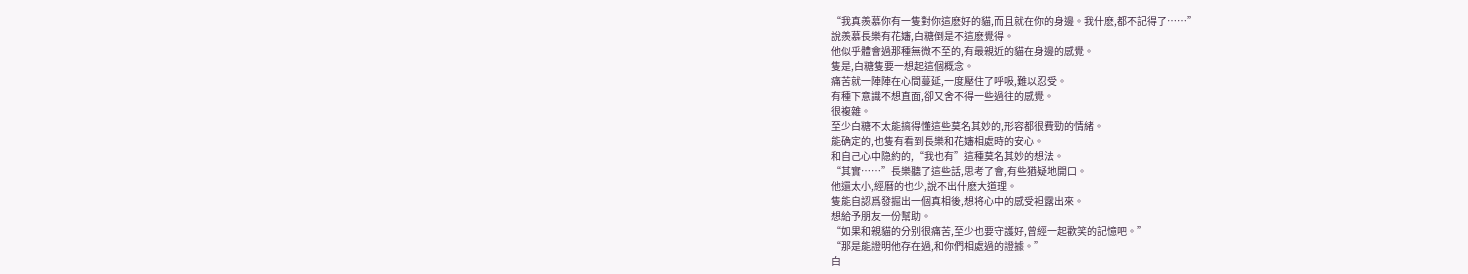“我真羨慕你有一隻對你這麽好的貓,而且就在你的身邊。我什麽,都不記得了……”
說羨慕長樂有花嬸,白糖倒是不這麽覺得。
他似乎體會過那種無微不至的,有最親近的貓在身邊的感覺。
隻是,白糖隻要一想起這個概念。
痛苦就一陣陣在心間蔓延,一度壓住了呼吸,難以忍受。
有種下意識不想直面,卻又舍不得一些過往的感覺。
很複雜。
至少白糖不太能搞得懂這些莫名其妙的,形容都很費勁的情緒。
能确定的,也隻有看到長樂和花嬸相處時的安心。
和自己心中隐約的,“我也有”這種莫名其妙的想法。
“其實……”長樂聽了這些話,思考了會,有些猶疑地開口。
他還太小,經曆的也少,說不出什麽大道理。
隻能自認爲發掘出一個真相後,想将心中的感受袒露出來。
想給予朋友一份幫助。
“如果和親貓的分别很痛苦,至少也要守護好,曾經一起歡笑的記憶吧。”
“那是能證明他存在過,和你們相處過的證據。”
白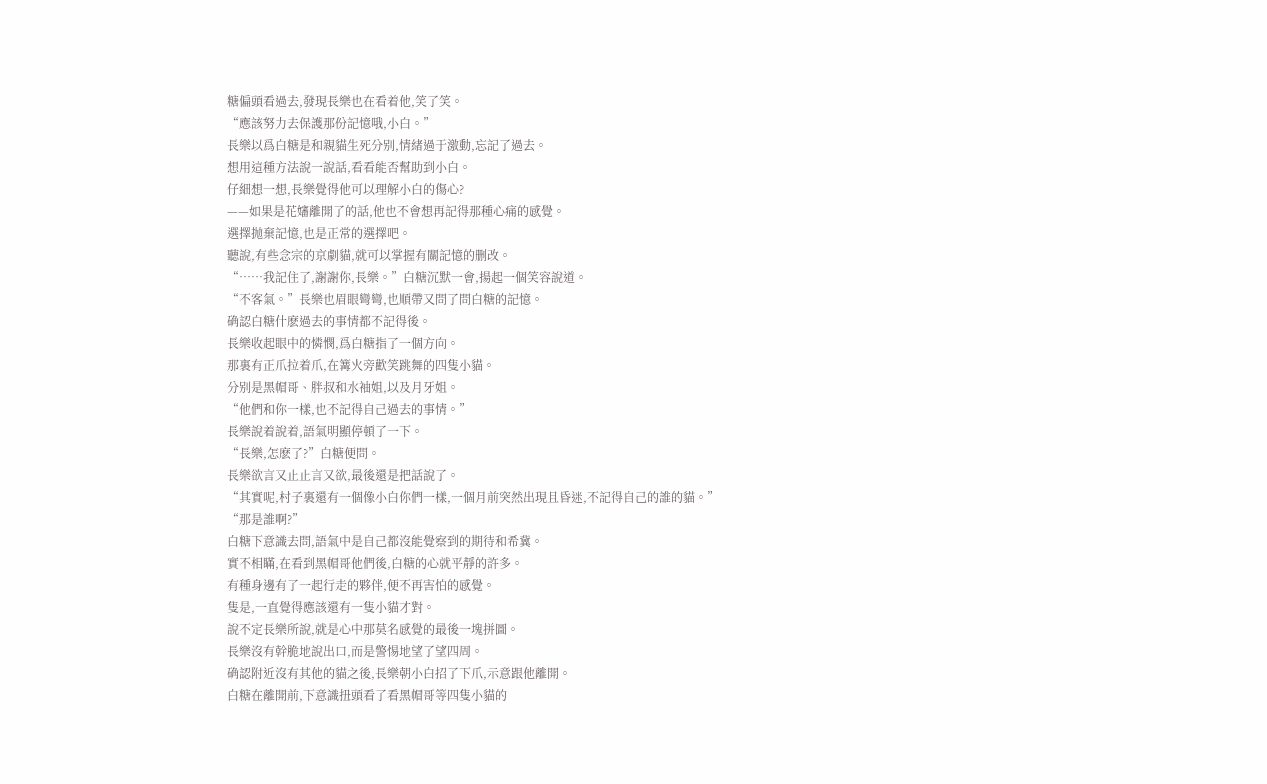糖偏頭看過去,發現長樂也在看着他,笑了笑。
“應該努力去保護那份記憶哦,小白。”
長樂以爲白糖是和親貓生死分别,情緒過于激動,忘記了過去。
想用這種方法說一說話,看看能否幫助到小白。
仔細想一想,長樂覺得他可以理解小白的傷心?
——如果是花嬸離開了的話,他也不會想再記得那種心痛的感覺。
選擇抛棄記憶,也是正常的選擇吧。
聽說,有些念宗的京劇貓,就可以掌握有關記憶的删改。
“……我記住了,謝謝你,長樂。”白糖沉默一會,揚起一個笑容說道。
“不客氣。”長樂也眉眼彎彎,也順帶又問了問白糖的記憶。
确認白糖什麽過去的事情都不記得後。
長樂收起眼中的憐憫,爲白糖指了一個方向。
那裏有正爪拉着爪,在篝火旁歡笑跳舞的四隻小貓。
分别是黑帽哥、胖叔和水袖姐,以及月牙姐。
“他們和你一樣,也不記得自己過去的事情。”
長樂說着說着,語氣明顯停頓了一下。
“長樂,怎麽了?”白糖便問。
長樂欲言又止止言又欲,最後還是把話說了。
“其實呢,村子裏還有一個像小白你們一樣,一個月前突然出現且昏迷,不記得自己的誰的貓。”
“那是誰啊?”
白糖下意識去問,語氣中是自己都沒能覺察到的期待和希冀。
實不相瞞,在看到黑帽哥他們後,白糖的心就平靜的許多。
有種身邊有了一起行走的夥伴,便不再害怕的感覺。
隻是,一直覺得應該還有一隻小貓才對。
說不定長樂所說,就是心中那莫名感覺的最後一塊拼圖。
長樂沒有幹脆地說出口,而是警惕地望了望四周。
确認附近沒有其他的貓之後,長樂朝小白招了下爪,示意跟他離開。
白糖在離開前,下意識扭頭看了看黑帽哥等四隻小貓的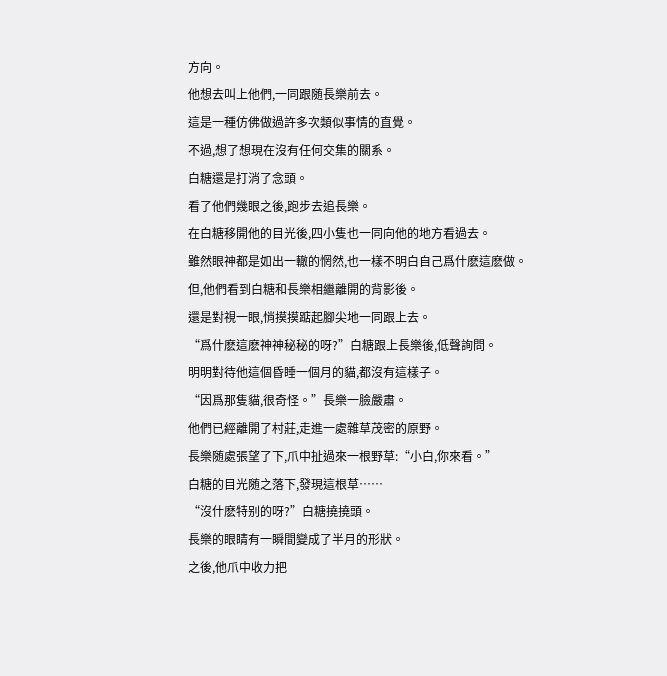方向。
他想去叫上他們,一同跟随長樂前去。
這是一種仿佛做過許多次類似事情的直覺。
不過,想了想現在沒有任何交集的關系。
白糖還是打消了念頭。
看了他們幾眼之後,跑步去追長樂。
在白糖移開他的目光後,四小隻也一同向他的地方看過去。
雖然眼神都是如出一轍的惘然,也一樣不明白自己爲什麽這麽做。
但,他們看到白糖和長樂相繼離開的背影後。
還是對視一眼,悄摸摸踮起腳尖地一同跟上去。
“爲什麽這麽神神秘秘的呀?”白糖跟上長樂後,低聲詢問。
明明對待他這個昏睡一個月的貓,都沒有這樣子。
“因爲那隻貓,很奇怪。”長樂一臉嚴肅。
他們已經離開了村莊,走進一處雜草茂密的原野。
長樂随處張望了下,爪中扯過來一根野草:“小白,你來看。”
白糖的目光随之落下,發現這根草……
“沒什麽特别的呀?”白糖撓撓頭。
長樂的眼睛有一瞬間變成了半月的形狀。
之後,他爪中收力把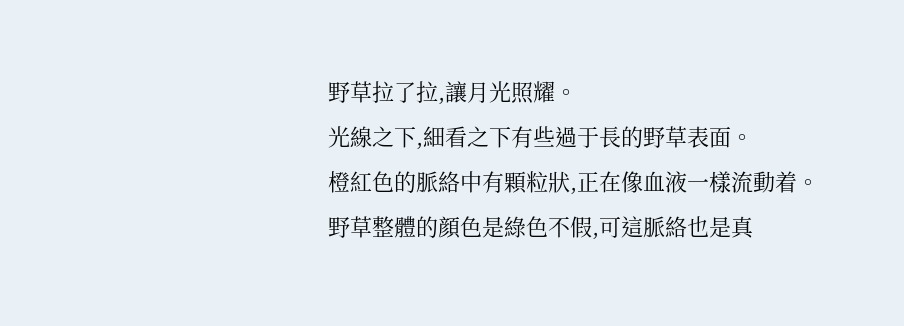野草拉了拉,讓月光照耀。
光線之下,細看之下有些過于長的野草表面。
橙紅色的脈絡中有顆粒狀,正在像血液一樣流動着。
野草整體的顔色是綠色不假,可這脈絡也是真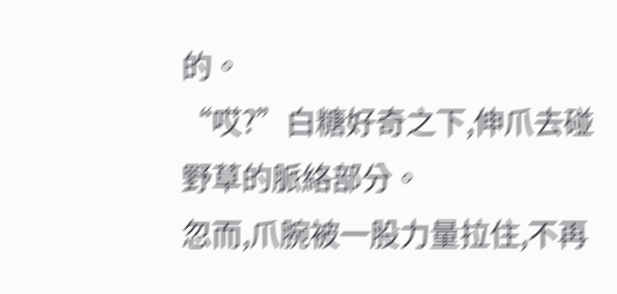的。
“哎?”白糖好奇之下,伸爪去碰野草的脈絡部分。
忽而,爪腕被一股力量拉住,不再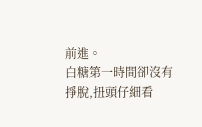前進。
白糖第一時間卻沒有掙脫,扭頭仔細看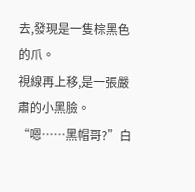去,發現是一隻棕黑色的爪。
視線再上移,是一張嚴肅的小黑臉。
“嗯……黑帽哥?”白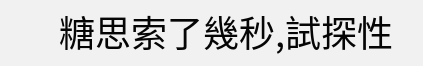糖思索了幾秒,試探性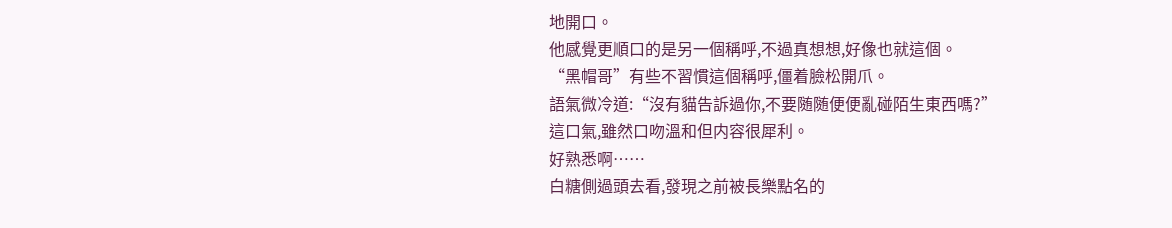地開口。
他感覺更順口的是另一個稱呼,不過真想想,好像也就這個。
“黑帽哥”有些不習慣這個稱呼,僵着臉松開爪。
語氣微冷道:“沒有貓告訴過你,不要随随便便亂碰陌生東西嗎?”
這口氣,雖然口吻溫和但内容很犀利。
好熟悉啊……
白糖側過頭去看,發現之前被長樂點名的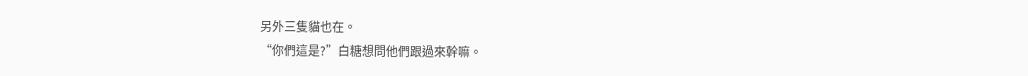另外三隻貓也在。
“你們這是?”白糖想問他們跟過來幹嘛。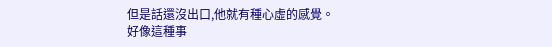但是話還沒出口,他就有種心虛的感覺。
好像這種事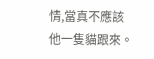情,當真不應該他一隻貓跟來。